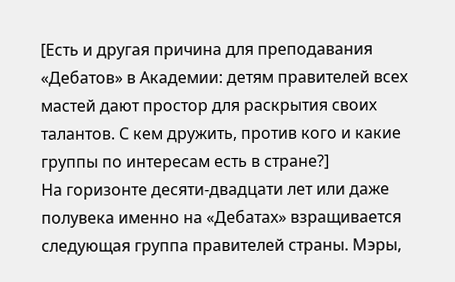[Есть и другая причина для преподавания «Дебатов» в Академии: детям правителей всех мастей дают простор для раскрытия своих талантов. С кем дружить, против кого и какие группы по интересам есть в стране?]
На горизонте десяти-двадцати лет или даже полувека именно на «Дебатах» взращивается следующая группа правителей страны. Мэры,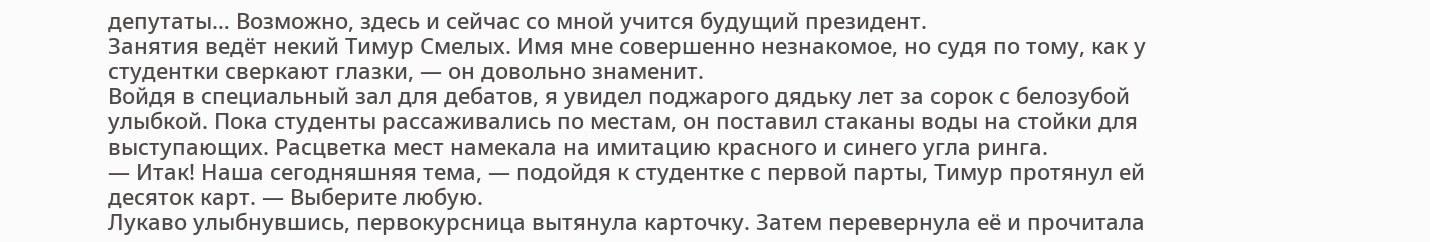депутаты… Возможно, здесь и сейчас со мной учится будущий президент.
Занятия ведёт некий Тимур Смелых. Имя мне совершенно незнакомое, но судя по тому, как у студентки сверкают глазки, — он довольно знаменит.
Войдя в специальный зал для дебатов, я увидел поджарого дядьку лет за сорок с белозубой улыбкой. Пока студенты рассаживались по местам, он поставил стаканы воды на стойки для выступающих. Расцветка мест намекала на имитацию красного и синего угла ринга.
— Итак! Наша сегодняшняя тема, — подойдя к студентке с первой парты, Тимур протянул ей десяток карт. — Выберите любую.
Лукаво улыбнувшись, первокурсница вытянула карточку. Затем перевернула её и прочитала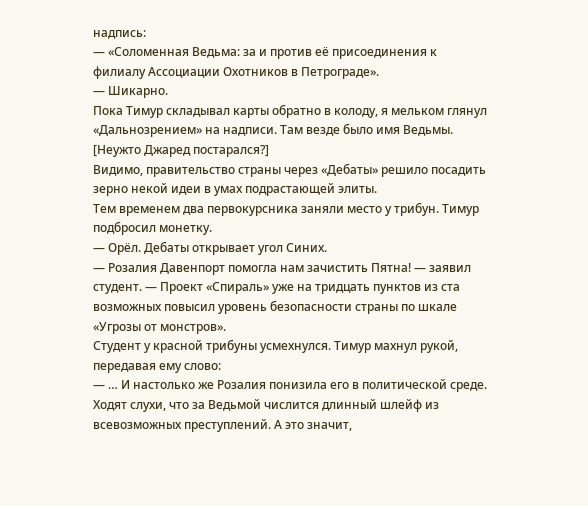надпись:
— «Соломенная Ведьма: за и против её присоединения к филиалу Ассоциации Охотников в Петрограде».
— Шикарно.
Пока Тимур складывал карты обратно в колоду, я мельком глянул «Дальнозрением» на надписи. Там везде было имя Ведьмы.
[Неужто Джаред постарался?]
Видимо, правительство страны через «Дебаты» решило посадить зерно некой идеи в умах подрастающей элиты.
Тем временем два первокурсника заняли место у трибун. Тимур подбросил монетку.
— Орёл. Дебаты открывает угол Синих.
— Розалия Давенпорт помогла нам зачистить Пятна! — заявил студент. — Проект «Спираль» уже на тридцать пунктов из ста возможных повысил уровень безопасности страны по шкале «Угрозы от монстров».
Студент у красной трибуны усмехнулся. Тимур махнул рукой, передавая ему слово:
— … И настолько же Розалия понизила его в политической среде. Ходят слухи, что за Ведьмой числится длинный шлейф из всевозможных преступлений. А это значит,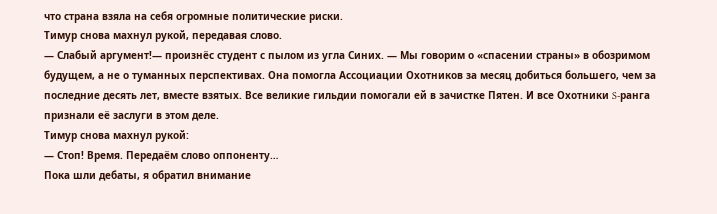что страна взяла на себя огромные политические риски.
Тимур снова махнул рукой, передавая слово.
— Слабый аргумент!— произнёс студент с пылом из угла Синих. — Мы говорим о «спасении страны» в обозримом будущем, а не о туманных перспективах. Она помогла Ассоциации Охотников за месяц добиться большего, чем за последние десять лет, вместе взятых. Все великие гильдии помогали ей в зачистке Пятен. И все Охотники S-ранга признали её заслуги в этом деле.
Тимур снова махнул рукой:
— Стоп! Время. Передаём слово оппоненту…
Пока шли дебаты, я обратил внимание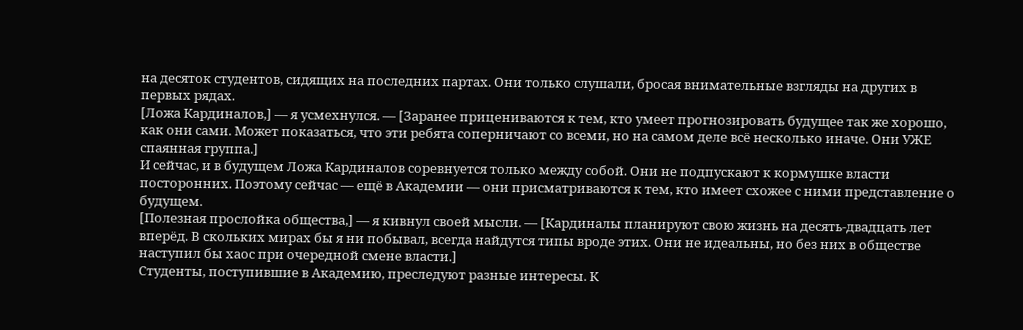на десяток студентов, сидящих на последних партах. Они только слушали, бросая внимательные взгляды на других в первых рядах.
[Ложа Кардиналов,] — я усмехнулся. — [Заранее прицениваются к тем, кто умеет прогнозировать будущее так же хорошо, как они сами. Может показаться, что эти ребята соперничают со всеми, но на самом деле всё несколько иначе. Они УЖЕ спаянная группа.]
И сейчас, и в будущем Ложа Кардиналов соревнуется только между собой. Они не подпускают к кормушке власти посторонних. Поэтому сейчас — ещё в Академии — они присматриваются к тем, кто имеет схожее с ними представление о будущем.
[Полезная прослойка общества,] — я кивнул своей мысли. — [Кардиналы планируют свою жизнь на десять-двадцать лет вперёд. В скольких мирах бы я ни побывал, всегда найдутся типы вроде этих. Они не идеальны, но без них в обществе наступил бы хаос при очередной смене власти.]
Студенты, поступившие в Академию, преследуют разные интересы. К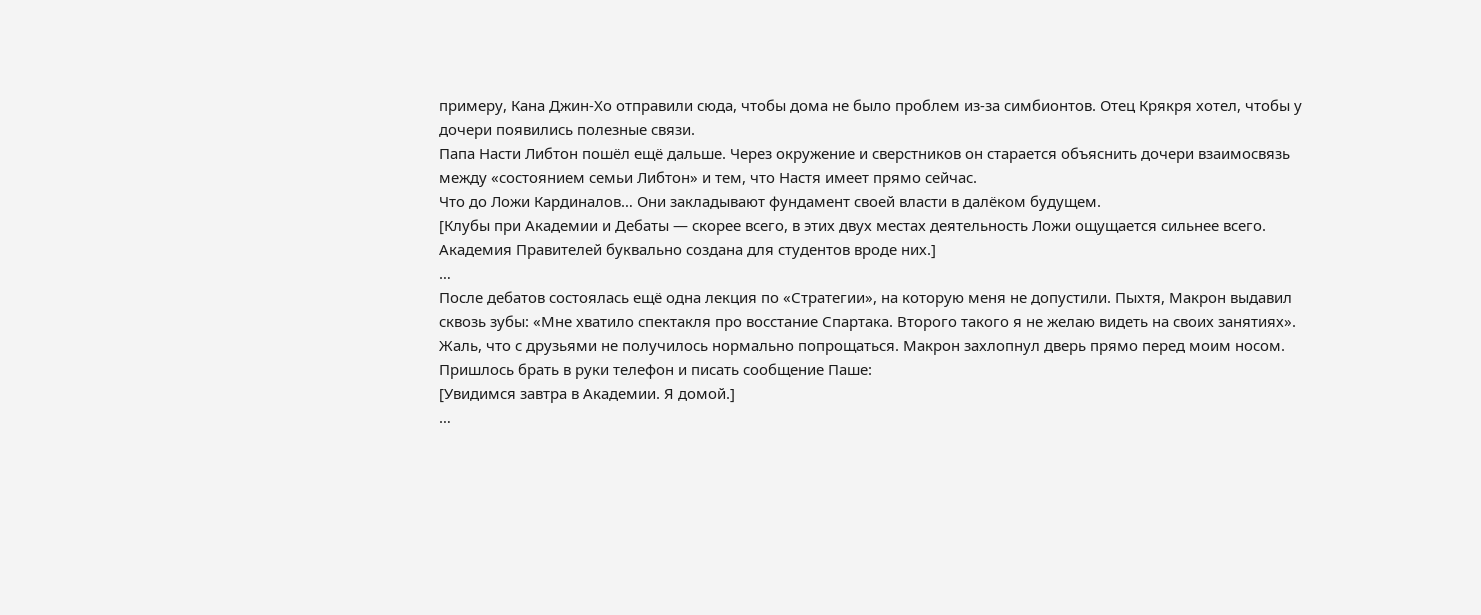примеру, Кана Джин-Хо отправили сюда, чтобы дома не было проблем из-за симбионтов. Отец Крякря хотел, чтобы у дочери появились полезные связи.
Папа Насти Либтон пошёл ещё дальше. Через окружение и сверстников он старается объяснить дочери взаимосвязь между «состоянием семьи Либтон» и тем, что Настя имеет прямо сейчас.
Что до Ложи Кардиналов… Они закладывают фундамент своей власти в далёком будущем.
[Клубы при Академии и Дебаты — скорее всего, в этих двух местах деятельность Ложи ощущается сильнее всего. Академия Правителей буквально создана для студентов вроде них.]
…
После дебатов состоялась ещё одна лекция по «Стратегии», на которую меня не допустили. Пыхтя, Макрон выдавил сквозь зубы: «Мне хватило спектакля про восстание Спартака. Второго такого я не желаю видеть на своих занятиях».
Жаль, что с друзьями не получилось нормально попрощаться. Макрон захлопнул дверь прямо перед моим носом.
Пришлось брать в руки телефон и писать сообщение Паше:
[Увидимся завтра в Академии. Я домой.]
…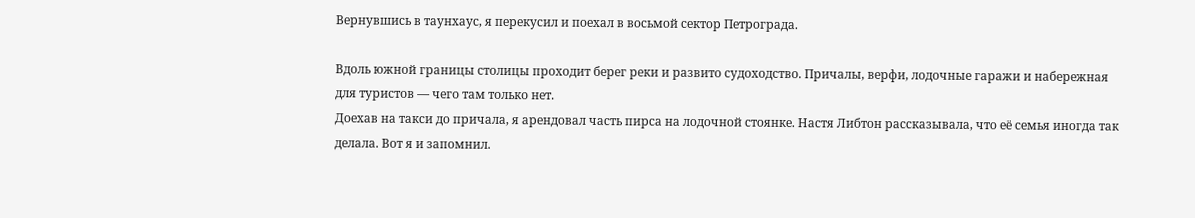Вернувшись в таунхаус, я перекусил и поехал в восьмой сектор Петрограда.

Вдоль южной границы столицы проходит берег реки и развито судоходство. Причалы, верфи, лодочные гаражи и набережная для туристов — чего там только нет.
Доехав на такси до причала, я арендовал часть пирса на лодочной стоянке. Настя Либтон рассказывала, что её семья иногда так делала. Вот я и запомнил.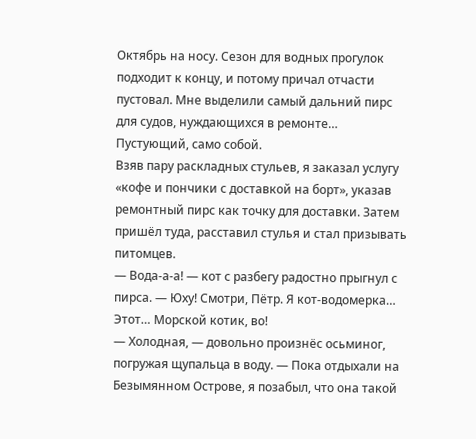Октябрь на носу. Сезон для водных прогулок подходит к концу, и потому причал отчасти пустовал. Мне выделили самый дальний пирс для судов, нуждающихся в ремонте… Пустующий, само собой.
Взяв пару раскладных стульев, я заказал услугу «кофе и пончики с доставкой на борт», указав ремонтный пирс как точку для доставки. Затем пришёл туда, расставил стулья и стал призывать питомцев.
— Вода-а-а! — кот с разбегу радостно прыгнул с пирса. — Юху! Смотри, Пётр. Я кот-водомерка… Этот… Морской котик, во!
— Холодная, — довольно произнёс осьминог, погружая щупальца в воду. — Пока отдыхали на Безымянном Острове, я позабыл, что она такой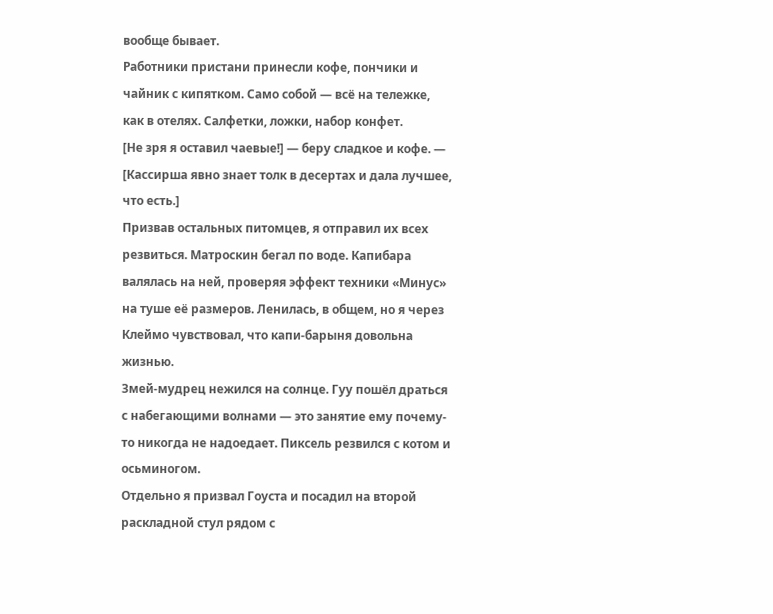вообще бывает.
Работники пристани принесли кофе, пончики и чайник с кипятком. Само собой — всё на тележке, как в отелях. Салфетки, ложки, набор конфет.
[Не зря я оставил чаевые!] — беру сладкое и кофе. — [Кассирша явно знает толк в десертах и дала лучшее, что есть.]
Призвав остальных питомцев, я отправил их всех резвиться. Матроскин бегал по воде. Капибара валялась на ней, проверяя эффект техники «Минус» на туше её размеров. Ленилась, в общем, но я через Клеймо чувствовал, что капи-барыня довольна жизнью.
Змей-мудрец нежился на солнце. Гуу пошёл драться с набегающими волнами — это занятие ему почему-то никогда не надоедает. Пиксель резвился с котом и осьминогом.
Отдельно я призвал Гоуста и посадил на второй раскладной стул рядом с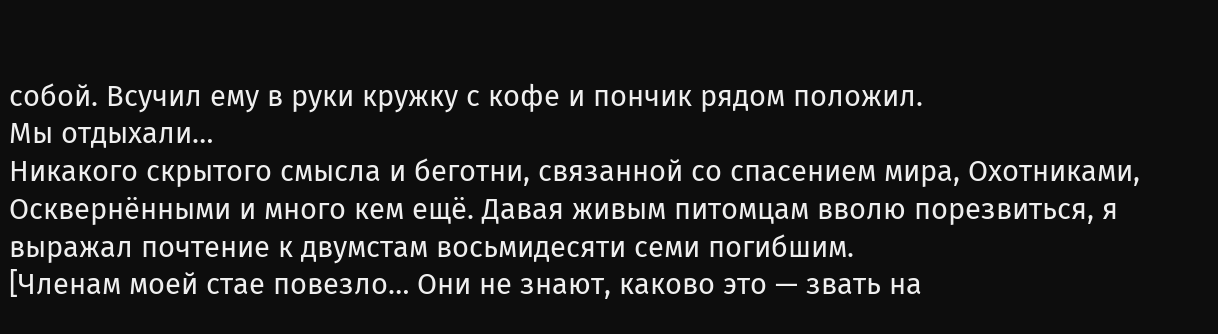собой. Всучил ему в руки кружку с кофе и пончик рядом положил.
Мы отдыхали…
Никакого скрытого смысла и беготни, связанной со спасением мира, Охотниками, Осквернёнными и много кем ещё. Давая живым питомцам вволю порезвиться, я выражал почтение к двумстам восьмидесяти семи погибшим.
[Членам моей стае повезло… Они не знают, каково это — звать на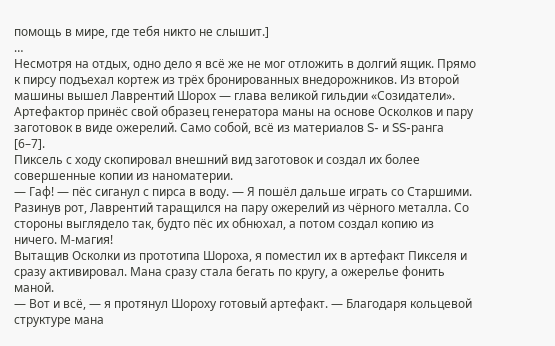помощь в мире, где тебя никто не слышит.]
…
Несмотря на отдых, одно дело я всё же не мог отложить в долгий ящик. Прямо к пирсу подъехал кортеж из трёх бронированных внедорожников. Из второй машины вышел Лаврентий Шорох — глава великой гильдии «Созидатели».
Артефактор принёс свой образец генератора маны на основе Осколков и пару заготовок в виде ожерелий. Само собой, всё из материалов S- и SS-ранга [6–7].
Пиксель с ходу скопировал внешний вид заготовок и создал их более совершенные копии из наноматерии.
— Гаф! — пёс сиганул с пирса в воду. — Я пошёл дальше играть со Старшими.
Разинув рот, Лаврентий таращился на пару ожерелий из чёрного металла. Со стороны выглядело так, будто пёс их обнюхал, а потом создал копию из ничего. М-магия!
Вытащив Осколки из прототипа Шороха, я поместил их в артефакт Пикселя и сразу активировал. Мана сразу стала бегать по кругу, а ожерелье фонить маной.
— Вот и всё, — я протянул Шороху готовый артефакт. — Благодаря кольцевой структуре мана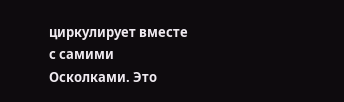циркулирует вместе с самими Осколками. Это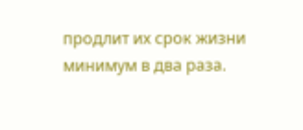продлит их срок жизни минимум в два раза.